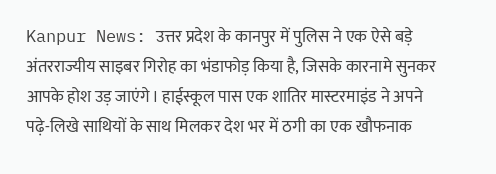Kanpur News: उत्तर प्रदेश के कानपुर में पुलिस ने एक ऐसे बड़े अंतरराज्यीय साइबर गिरोह का भंडाफोड़ किया है, जिसके कारनामे सुनकर आपके होश उड़ जाएंगे। हाईस्कूल पास एक शातिर मास्टरमाइंड ने अपने पढ़े-लिखे साथियों के साथ मिलकर देश भर में ठगी का एक खौफनाक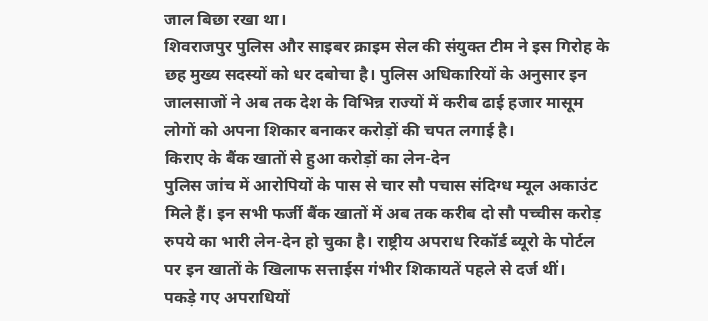जाल बिछा रखा था।
शिवराजपुर पुलिस और साइबर क्राइम सेल की संयुक्त टीम ने इस गिरोह के छह मुख्य सदस्यों को धर दबोचा है। पुलिस अधिकारियों के अनुसार इन जालसाजों ने अब तक देश के विभिन्न राज्यों में करीब ढाई हजार मासूम लोगों को अपना शिकार बनाकर करोड़ों की चपत लगाई है।
किराए के बैंक खातों से हुआ करोड़ों का लेन-देन
पुलिस जांच में आरोपियों के पास से चार सौ पचास संदिग्ध म्यूल अकाउंट मिले हैं। इन सभी फर्जी बैंक खातों में अब तक करीब दो सौ पच्चीस करोड़ रुपये का भारी लेन-देन हो चुका है। राष्ट्रीय अपराध रिकॉर्ड ब्यूरो के पोर्टल पर इन खातों के खिलाफ सत्ताईस गंभीर शिकायतें पहले से दर्ज थीं।
पकड़े गए अपराधियों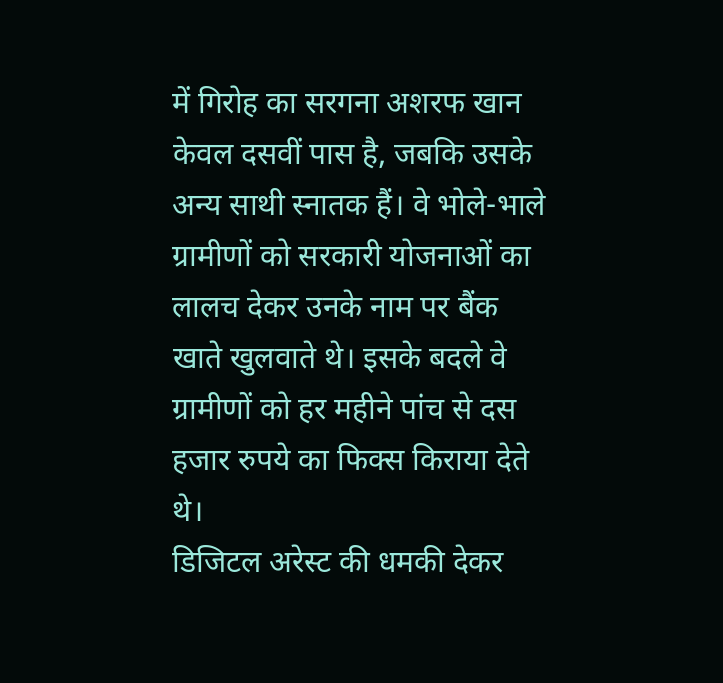में गिरोह का सरगना अशरफ खान केवल दसवीं पास है, जबकि उसके अन्य साथी स्नातक हैं। वे भोले-भाले ग्रामीणों को सरकारी योजनाओं का लालच देकर उनके नाम पर बैंक खाते खुलवाते थे। इसके बदले वे ग्रामीणों को हर महीने पांच से दस हजार रुपये का फिक्स किराया देते थे।
डिजिटल अरेस्ट की धमकी देकर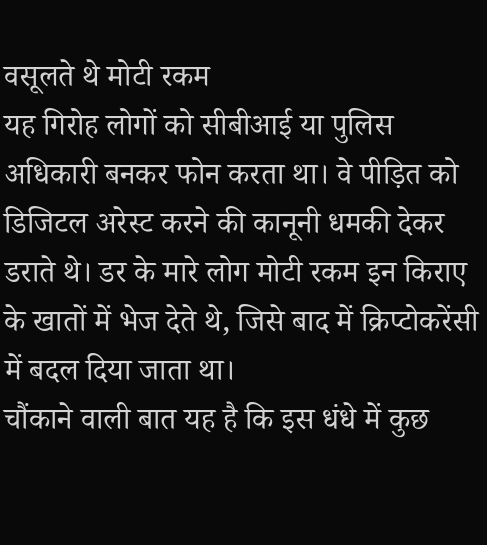वसूलते थे मोटी रकम
यह गिरोह लोगों को सीबीआई या पुलिस अधिकारी बनकर फोन करता था। वे पीड़ित को डिजिटल अरेस्ट करने की कानूनी धमकी देकर डराते थे। डर के मारे लोग मोटी रकम इन किराए के खातों में भेज देते थे, जिसे बाद में क्रिप्टोकरेंसी में बदल दिया जाता था।
चौंकाने वाली बात यह है कि इस धंधे में कुछ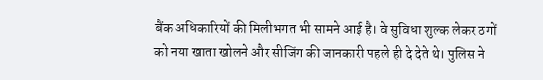बैंक अधिकारियों की मिलीभगत भी सामने आई है। वे सुविधा शुल्क लेकर ठगों को नया खाता खोलने और सीजिंग की जानकारी पहले ही दे देते थे। पुलिस ने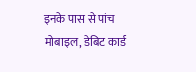इनके पास से पांच मोबाइल, डेबिट कार्ड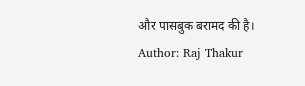और पासबुक बरामद की है।
Author: Raj Thakur